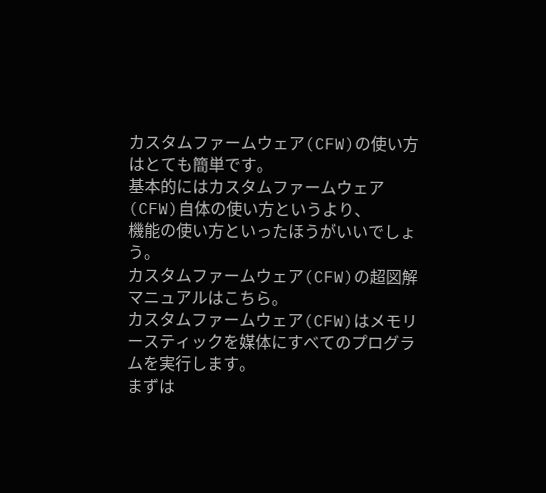カスタムファームウェア(CFW)の使い方はとても簡単です。
基本的にはカスタムファームウェア(CFW)自体の使い方というより、
機能の使い方といったほうがいいでしょう。
カスタムファームウェア(CFW)の超図解マニュアルはこちら。
カスタムファームウェア(CFW)はメモリースティックを媒体にすべてのプログラムを実行します。
まずは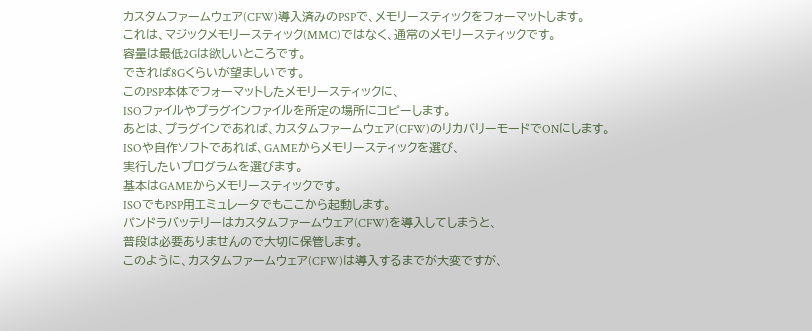カスタムファームウェア(CFW)導入済みのPSPで、メモリースティックをフォーマットします。
これは、マジックメモリースティック(MMC)ではなく、通常のメモリースティックです。
容量は最低2Gは欲しいところです。
できれば8Gくらいが望ましいです。
このPSP本体でフォーマットしたメモリースティックに、
ISOファイルやプラグインファイルを所定の場所にコピーします。
あとは、プラグインであれば、カスタムファームウェア(CFW)のリカバリーモードでONにします。
ISOや自作ソフトであれば、GAMEからメモリースティックを選び、
実行したいプログラムを選びます。
基本はGAMEからメモリースティックです。
ISOでもPSP用エミュレータでもここから起動します。
パンドラバッテリーはカスタムファームウェア(CFW)を導入してしまうと、
普段は必要ありませんので大切に保管します。
このように、カスタムファームウェア(CFW)は導入するまでが大変ですが、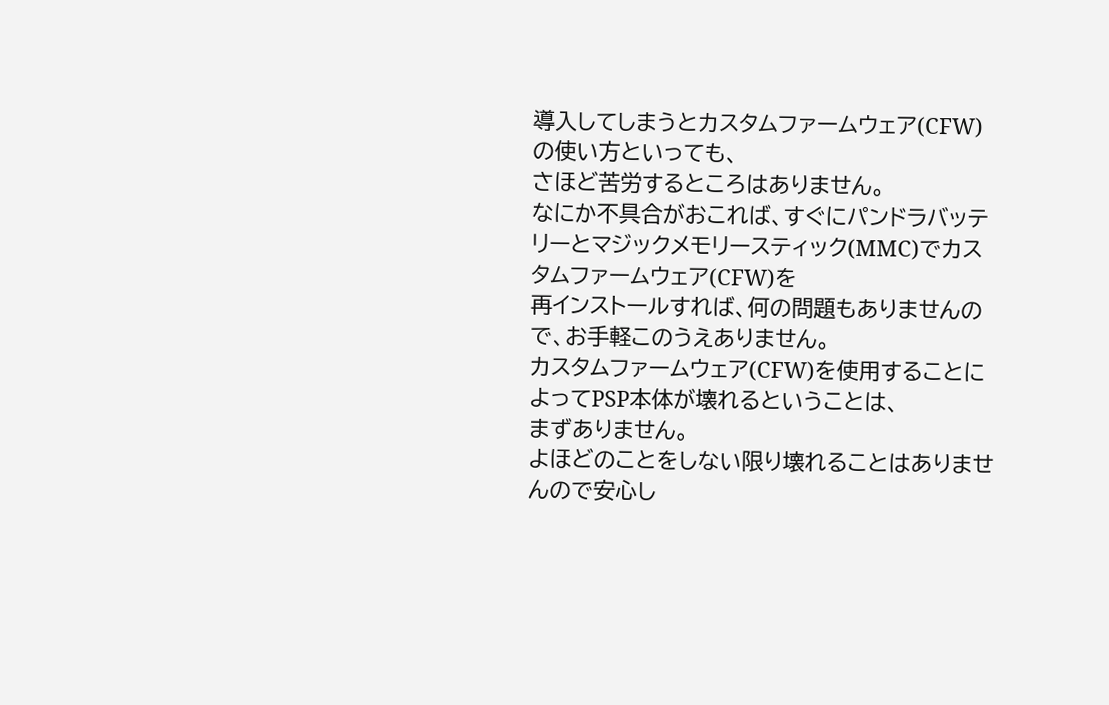導入してしまうとカスタムファームウェア(CFW)の使い方といっても、
さほど苦労するところはありません。
なにか不具合がおこれば、すぐにパンドラバッテリーとマジックメモリースティック(MMC)でカスタムファームウェア(CFW)を
再インストールすれば、何の問題もありませんので、お手軽このうえありません。
カスタムファームウェア(CFW)を使用することによってPSP本体が壊れるということは、
まずありません。
よほどのことをしない限り壊れることはありませんので安心し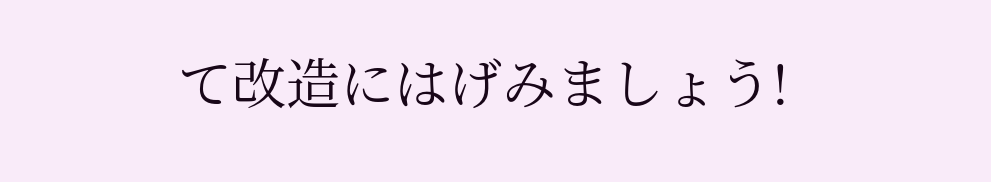て改造にはげみましょう!